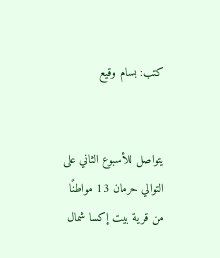كتب: بسام وقيع


يتواصل للأسبوع الثاني على التوالي حرمان 13 مواطنًا من قرية بيت إكسا شمال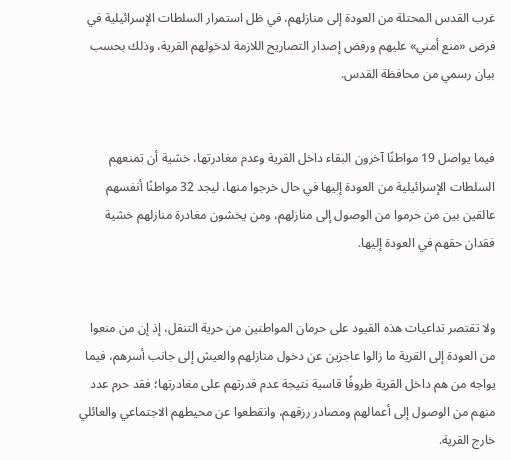غرب القدس المحتلة من العودة إلى منازلهم، في ظل استمرار السلطات الإسرائيلية في فرض «منع أمني» عليهم ورفض إصدار التصاريح اللازمة لدخولهم القرية، وذلك بحسب بيان رسمي من محافظة القدس.


فيما يواصل 19 مواطنًا آخرون البقاء داخل القرية وعدم مغادرتها، خشية أن تمنعهم السلطات الإسرائيلية من العودة إليها في حال خرجوا منها، ليجد 32 مواطنًا أنفسهم عالقين بين من حرموا من الوصول إلى منازلهم، ومن يخشون مغادرة منازلهم خشية فقدان حقهم في العودة إليها.


ولا تقتصر تداعيات هذه القيود على حرمان المواطنين من حرية التنقل، إذ إن من منعوا من العودة إلى القرية ما زالوا عاجزين عن دخول منازلهم والعيش إلى جانب أسرهم، فيما يواجه من هم داخل القرية ظروفًا قاسية نتيجة عدم قدرتهم على مغادرتها؛ فقد حرم عدد منهم من الوصول إلى أعمالهم ومصادر رزقهم، وانقطعوا عن محيطهم الاجتماعي والعائلي خارج القرية.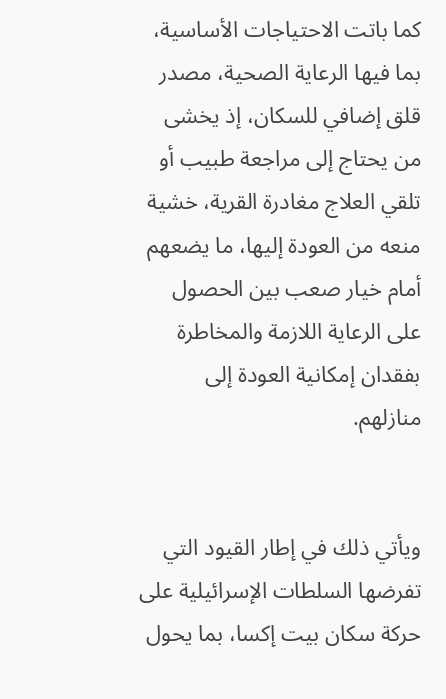كما باتت الاحتياجات الأساسية، بما فيها الرعاية الصحية، مصدر قلق إضافي للسكان، إذ يخشى من يحتاج إلى مراجعة طبيب أو تلقي العلاج مغادرة القرية، خشية منعه من العودة إليها، ما يضعهم أمام خيار صعب بين الحصول على الرعاية اللازمة والمخاطرة بفقدان إمكانية العودة إلى منازلهم.


ويأتي ذلك في إطار القيود التي تفرضها السلطات الإسرائيلية على حركة سكان بيت إكسا، بما يحول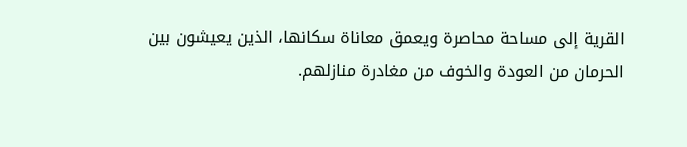القرية إلى مساحة محاصرة ويعمق معاناة سكانها، الذين يعيشون بين الحرمان من العودة والخوف من مغادرة منازلهم.